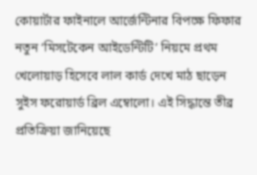কোয়ার্টার ফাইনালে আর্জেন্টিনার বিপক্ষে ফিফার নতুন ‘মিসটেকেন আইডেন্টিটি’ নিয়মে প্রথম খেলোয়াড় হিসেবে লাল কার্ড দেখে মাঠ ছাড়েন সুইস ফরোয়ার্ড ব্রিল এম্বোলো। এই সিদ্ধান্তে তীব্র প্রতিক্রিয়া জানিয়েছে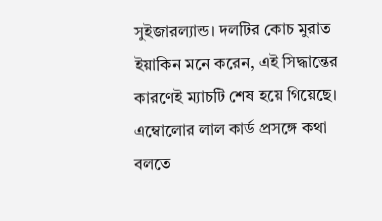সুইজারল্যান্ড। দলটির কোচ মুরাত ইয়াকিন মনে করেন, এই সিদ্ধান্তের কারণেই ম্যাচটি শেষ হয়ে গিয়েছে। এম্বোলোর লাল কার্ড প্রসঙ্গে কথা বলতে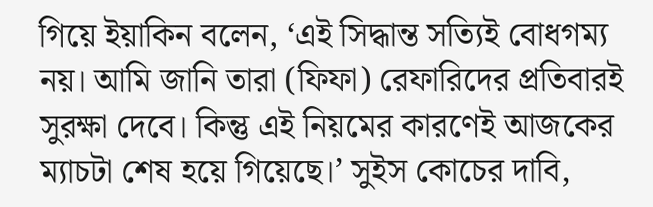গিয়ে ইয়াকিন বলেন, ‘এই সিদ্ধান্ত সত্যিই বোধগম্য নয়। আমি জানি তারা (ফিফা) রেফারিদের প্রতিবারই সুরক্ষা দেবে। কিন্তু এই নিয়মের কারণেই আজকের ম্যাচটা শেষ হয়ে গিয়েছে।’ সুইস কোচের দাবি,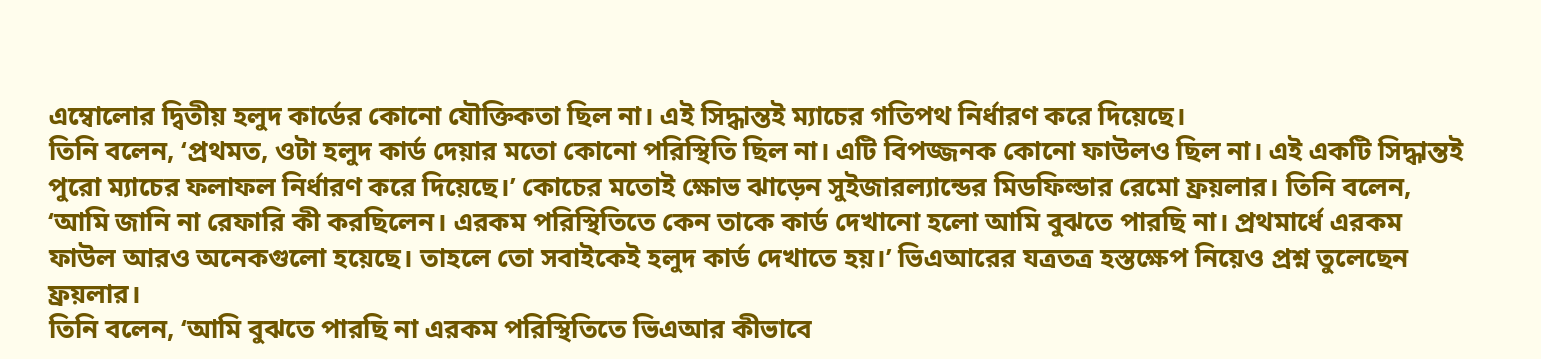এম্বোলোর দ্বিতীয় হলুদ কার্ডের কোনো যৌক্তিকতা ছিল না। এই সিদ্ধান্তই ম্যাচের গতিপথ নির্ধারণ করে দিয়েছে।
তিনি বলেন, ‘প্রথমত, ওটা হলুদ কার্ড দেয়ার মতো কোনো পরিস্থিতি ছিল না। এটি বিপজ্জনক কোনো ফাউলও ছিল না। এই একটি সিদ্ধান্তই পুরো ম্যাচের ফলাফল নির্ধারণ করে দিয়েছে।’ কোচের মতোই ক্ষোভ ঝাড়েন সুইজারল্যান্ডের মিডফিল্ডার রেমো ফ্রয়লার। তিনি বলেন, ‘আমি জানি না রেফারি কী করছিলেন। এরকম পরিস্থিতিতে কেন তাকে কার্ড দেখানো হলো আমি বুঝতে পারছি না। প্রথমার্ধে এরকম ফাউল আরও অনেকগুলো হয়েছে। তাহলে তো সবাইকেই হলুদ কার্ড দেখাতে হয়।’ ভিএআরের যত্রতত্র হস্তক্ষেপ নিয়েও প্রশ্ন তুলেছেন ফ্রয়লার।
তিনি বলেন, ‘আমি বুঝতে পারছি না এরকম পরিস্থিতিতে ভিএআর কীভাবে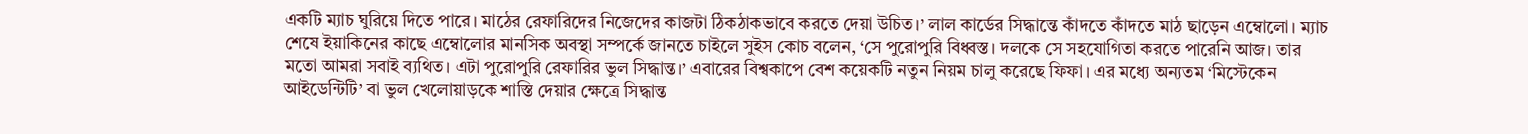একটি ম্যাচ ঘুরিয়ে দিতে পারে। মাঠের রেফারিদের নিজেদের কাজটা ঠিকঠাকভাবে করতে দেয়া উচিত।’ লাল কার্ডের সিদ্ধান্তে কাঁদতে কাঁদতে মাঠ ছাড়েন এম্বোলো। ম্যাচ শেষে ইয়াকিনের কাছে এম্বোলোর মানসিক অবস্থা সম্পর্কে জানতে চাইলে সুইস কোচ বলেন, ‘সে পুরোপুরি বিধ্বস্ত। দলকে সে সহযোগিতা করতে পারেনি আজ। তার মতো আমরা সবাই ব্যথিত। এটা পুরোপুরি রেফারির ভুল সিদ্ধান্ত।’ এবারের বিশ্বকাপে বেশ কয়েকটি নতুন নিয়ম চালু করেছে ফিফা। এর মধ্যে অন্যতম ‘মিস্টেকেন আইডেন্টিটি’ বা ভুল খেলোয়াড়কে শাস্তি দেয়ার ক্ষেত্রে সিদ্ধান্ত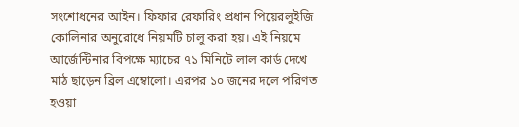সংশোধনের আইন। ফিফার রেফারিং প্রধান পিয়েরলুইজি কোলিনার অনুরোধে নিয়মটি চালু করা হয়। এই নিয়মে আর্জেন্টিনার বিপক্ষে ম্যাচের ৭১ মিনিটে লাল কার্ড দেখে মাঠ ছাড়েন ব্রিল এম্বোলো। এরপর ১০ জনের দলে পরিণত হওয়া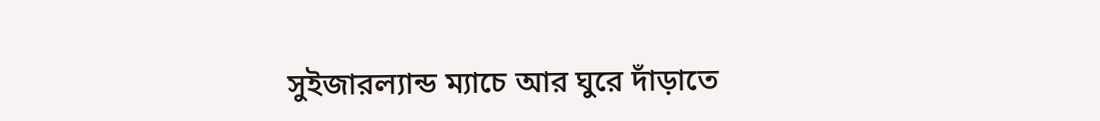সুইজারল্যান্ড ম্যাচে আর ঘুরে দাঁড়াতে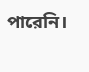পারেনি।